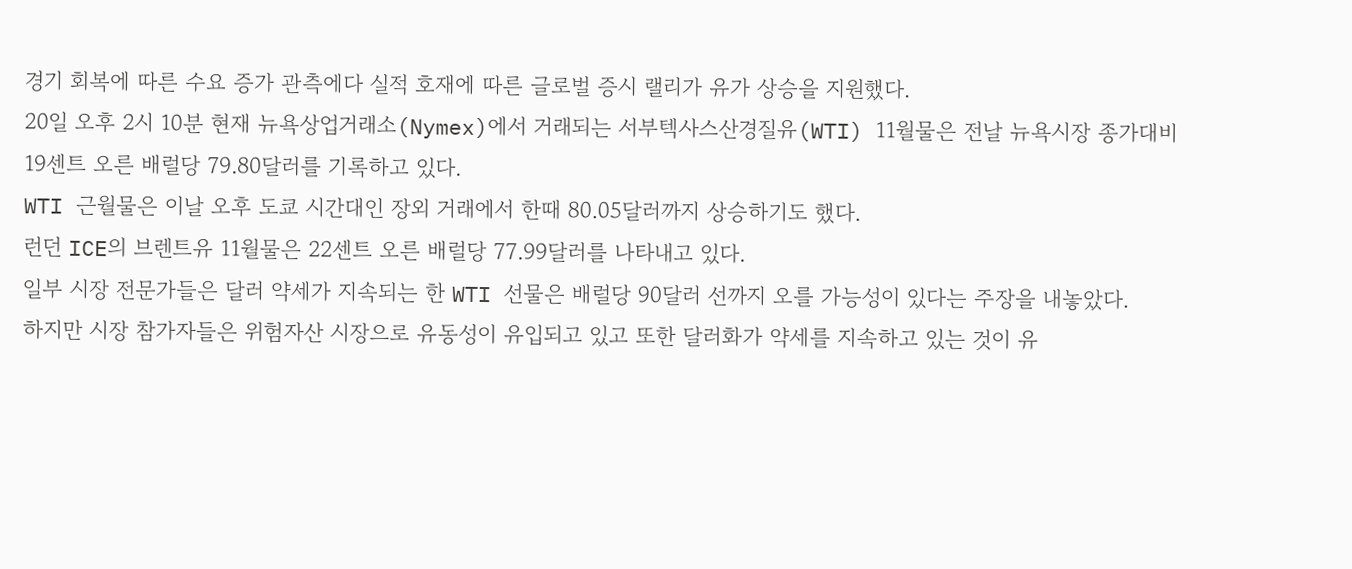경기 회복에 따른 수요 증가 관측에다 실적 호재에 따른 글로벌 증시 랠리가 유가 상승을 지원했다.
20일 오후 2시 10분 현재 뉴욕상업거래소(Nymex)에서 거래되는 서부텍사스산경질유(WTI) 11월물은 전날 뉴욕시장 종가대비 19센트 오른 배럴당 79.80달러를 기록하고 있다.
WTI 근월물은 이날 오후 도쿄 시간대인 장외 거래에서 한때 80.05달러까지 상승하기도 했다.
런던 ICE의 브렌트유 11월물은 22센트 오른 배럴당 77.99달러를 나타내고 있다.
일부 시장 전문가들은 달러 약세가 지속되는 한 WTI 선물은 배럴당 90달러 선까지 오를 가능성이 있다는 주장을 내놓았다.
하지만 시장 참가자들은 위험자산 시장으로 유동성이 유입되고 있고 또한 달러화가 약세를 지속하고 있는 것이 유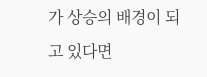가 상승의 배경이 되고 있다면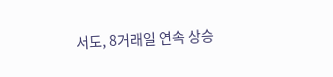서도, 8거래일 연속 상승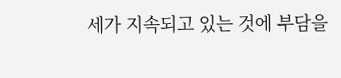세가 지속되고 있는 것에 부담을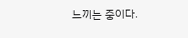느끼는 중이다.